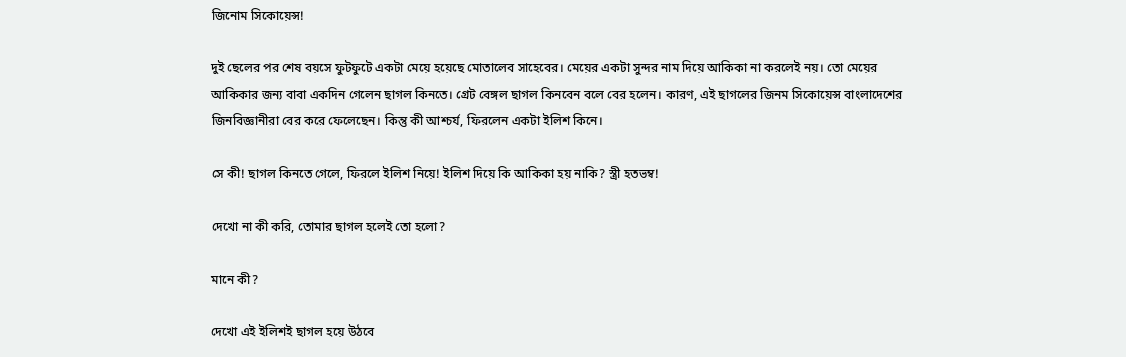জিনোম সিকোয়েন্স!

দুই ছেলের পর শেষ বয়সে ফুটফুটে একটা মেয়ে হয়েছে মোতালেব সাহেবের। মেয়ের একটা সুন্দর নাম দিয়ে আকিকা না করলেই নয়। তো মেয়ের আকিকার জন্য বাবা একদিন গেলেন ছাগল কিনতে। গ্রেট বেঙ্গল ছাগল কিনবেন বলে বের হলেন। কারণ, এই ছাগলের জিনম সিকোয়েন্স বাংলাদেশের জিনবিজ্ঞানীরা বের করে ফেলেছেন। কিন্তু কী আশ্চর্য, ফিরলেন একটা ইলিশ কিনে।

সে কী! ছাগল কিনতে গেলে, ফিরলে ইলিশ নিয়ে! ইলিশ দিয়ে কি আকিকা হয় নাকি? স্ত্রী হতভম্ব!

দেখো না কী করি, তোমার ছাগল হলেই তো হলো?

মানে কী?

দেখো এই ইলিশই ছাগল হয়ে উঠবে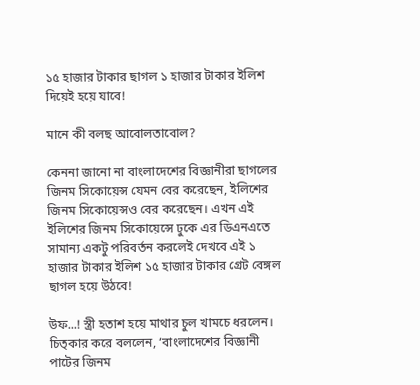১৫ হাজার টাকার ছাগল ১ হাজার টাকার ইলিশ দিয়েই হয়ে যাবে!

মানে কী বলছ আবোলতাবোল?

কেননা জানো না বাংলাদেশের বিজ্ঞানীরা ছাগলের জিনম সিকোয়েন্স যেমন বের করেছেন, ইলিশের জিনম সিকোয়েন্সও বের করেছেন। এখন এই ইলিশের জিনম সিকোয়েন্সে ঢুকে এর ডিএনএতে সামান্য একটু পরিবর্তন করলেই দেখবে এই ১ হাজার টাকার ইলিশ ১৫ হাজার টাকার গ্রেট বেঙ্গল ছাগল হয়ে উঠবে!

উফ...! স্ত্রী হতাশ হয়ে মাথার চুল খামচে ধরলেন। চিত্কার করে বললেন, ‘বাংলাদেশের বিজ্ঞানী পাটের জিনম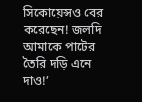সিকোয়েন্সও বের করেছেন! জলদি আমাকে পাটের তৈরি দড়ি এনে দাও!’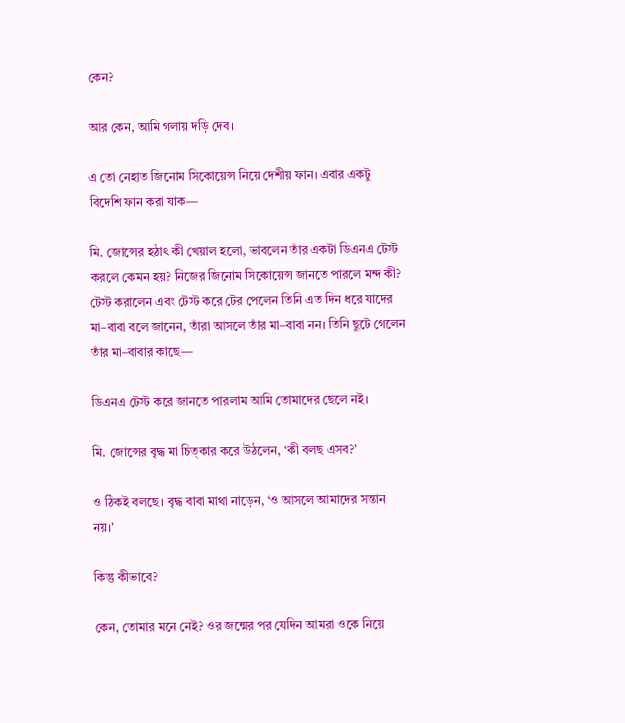কেন?

আর কেন, আমি গলায় দড়ি দেব।

এ তো নেহাত জিনোম সিকোয়েন্স নিয়ে দেশীয় ফান। এবার একটু বিদেশি ফান করা যাক—

মি. জোন্সের হঠাৎ কী খেয়াল হলো, ভাবলেন তাঁর একটা ডিএনএ টেস্ট করলে কেমন হয়? নিজের জিনোম সিকোয়েন্স জানতে পারলে মন্দ কী? টেস্ট করালেন এবং টেস্ট করে টের পেলেন তিনি এত দিন ধরে যাদের মা–বাবা বলে জানেন, তাঁরা আসলে তাঁর মা–বাবা নন। তিনি ছুটে গেলেন তাঁর মা–বাবার কাছে—

ডিএনএ টেস্ট করে জানতে পারলাম আমি তোমাদের ছেলে নই।

মি. জোন্সের বৃদ্ধ মা চিত্কার করে উঠলেন, ‘কী বলছ এসব?’

ও ঠিকই বলছে। বৃদ্ধ বাবা মাথা নাড়েন, ‘ও আসলে আমাদের সন্তান নয়।’

কিন্তু কীভাবে?

কেন, তোমার মনে নেই? ওর জন্মের পর যেদিন আমরা ওকে নিয়ে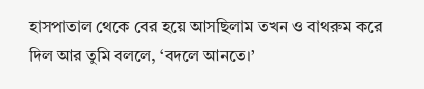হাসপাতাল থেকে বের হয়ে আসছিলাম তখন ও বাথরুম করে দিল আর তুমি বললে, ‘বদলে আনতে।’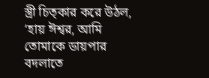স্ত্রী চিত্কার করে উঠল, ‘হায় ঈশ্বর, আমি তোমাকে ডায়পার বদলাতে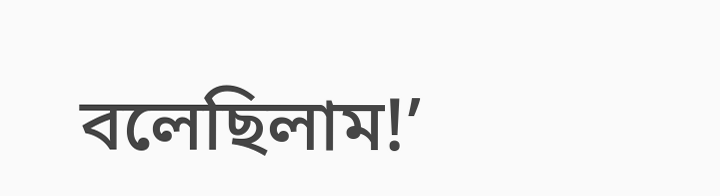বলেছিলাম!’